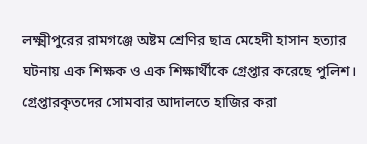লক্ষ্মীপুরের রামগঞ্জে অষ্টম শ্রেণির ছাত্র মেহেদী হাসান হত্যার ঘটনায় এক শিক্ষক ও এক শিক্ষার্থীকে গ্রেপ্তার করেছে পুলিশ। গ্রেপ্তারকৃতদের সোমবার আদালতে হাজির করা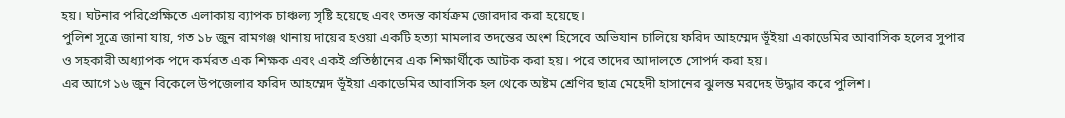হয়। ঘটনার পরিপ্রেক্ষিতে এলাকায় ব্যাপক চাঞ্চল্য সৃষ্টি হয়েছে এবং তদন্ত কার্যক্রম জোরদার করা হয়েছে।
পুলিশ সূত্রে জানা যায়, গত ১৮ জুন রামগঞ্জ থানায় দায়ের হওয়া একটি হত্যা মামলার তদন্তের অংশ হিসেবে অভিযান চালিয়ে ফরিদ আহম্মেদ ভূঁইয়া একাডেমির আবাসিক হলের সুপার ও সহকারী অধ্যাপক পদে কর্মরত এক শিক্ষক এবং একই প্রতিষ্ঠানের এক শিক্ষার্থীকে আটক করা হয়। পরে তাদের আদালতে সোপর্দ করা হয়।
এর আগে ১৬ জুন বিকেলে উপজেলার ফরিদ আহম্মেদ ভূঁইয়া একাডেমির আবাসিক হল থেকে অষ্টম শ্রেণির ছাত্র মেহেদী হাসানের ঝুলন্ত মরদেহ উদ্ধার করে পুলিশ।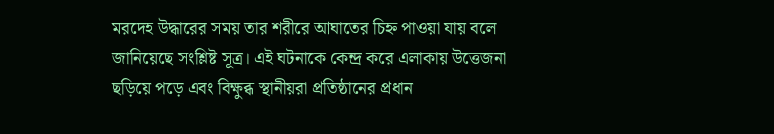মরদেহ উদ্ধারের সময় তার শরীরে আঘাতের চিহ্ন পাওয়া যায় বলে জানিয়েছে সংশ্লিষ্ট সূত্র। এই ঘটনাকে কেন্দ্র করে এলাকায় উত্তেজনা ছড়িয়ে পড়ে এবং বিক্ষুব্ধ স্থানীয়রা প্রতিষ্ঠানের প্রধান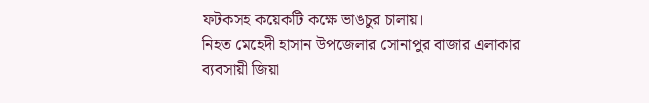ফটকসহ কয়েকটি কক্ষে ভাঙচুর চালায়।
নিহত মেহেদী হাসান উপজেলার সোনাপুর বাজার এলাকার ব্যবসায়ী জিয়া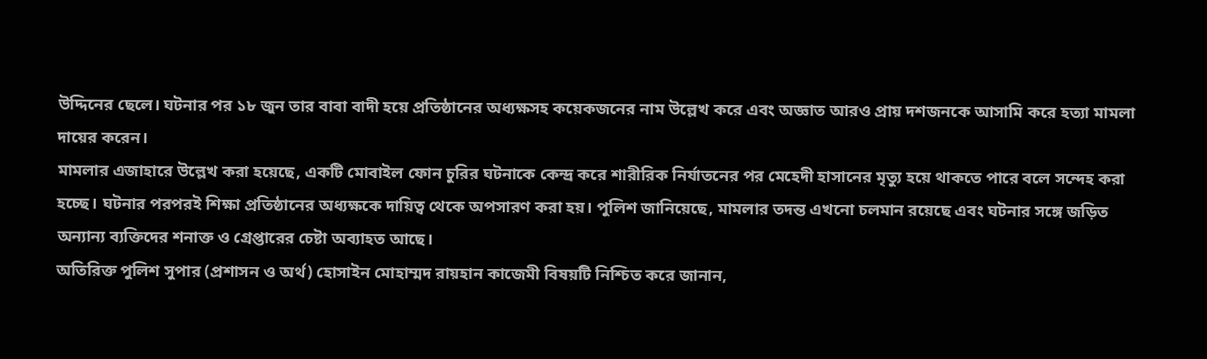উদ্দিনের ছেলে। ঘটনার পর ১৮ জুন তার বাবা বাদী হয়ে প্রতিষ্ঠানের অধ্যক্ষসহ কয়েকজনের নাম উল্লেখ করে এবং অজ্ঞাত আরও প্রায় দশজনকে আসামি করে হত্যা মামলা দায়ের করেন।
মামলার এজাহারে উল্লেখ করা হয়েছে, একটি মোবাইল ফোন চুরির ঘটনাকে কেন্দ্র করে শারীরিক নির্যাতনের পর মেহেদী হাসানের মৃত্যু হয়ে থাকতে পারে বলে সন্দেহ করা হচ্ছে। ঘটনার পরপরই শিক্ষা প্রতিষ্ঠানের অধ্যক্ষকে দায়িত্ব থেকে অপসারণ করা হয়। পুলিশ জানিয়েছে, মামলার তদন্ত এখনো চলমান রয়েছে এবং ঘটনার সঙ্গে জড়িত অন্যান্য ব্যক্তিদের শনাক্ত ও গ্রেপ্তারের চেষ্টা অব্যাহত আছে।
অতিরিক্ত পুলিশ সুপার (প্রশাসন ও অর্থ) হোসাইন মোহাম্মদ রায়হান কাজেমী বিষয়টি নিশ্চিত করে জানান,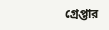গ্রেপ্তার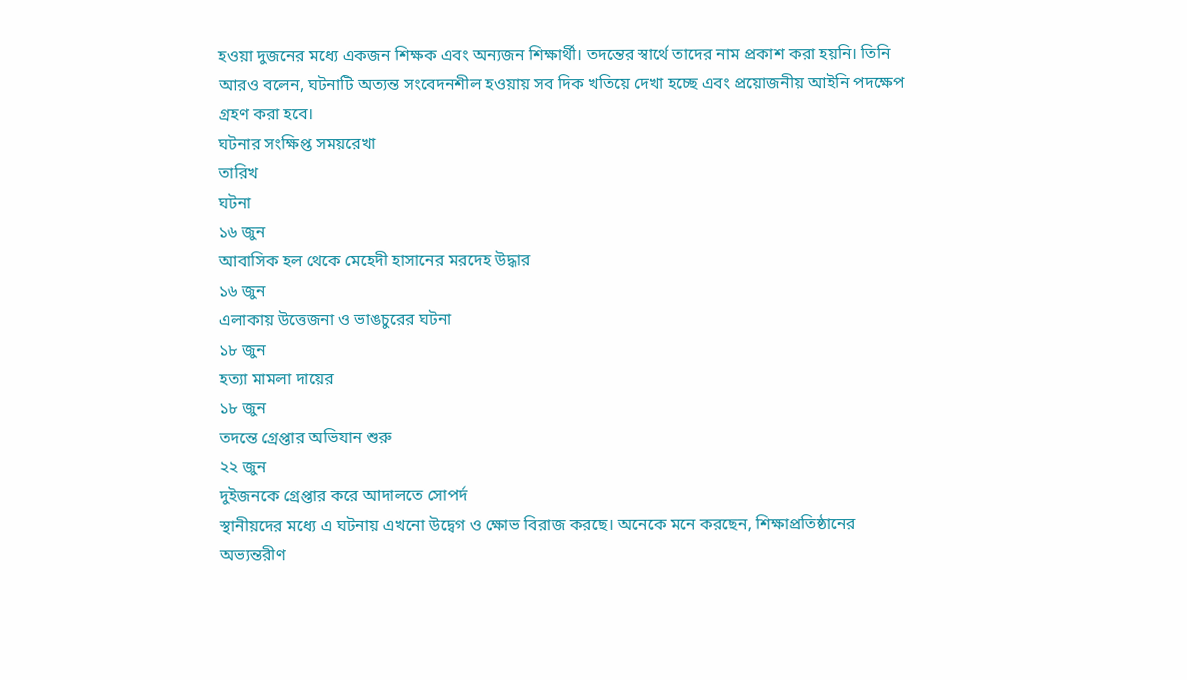হওয়া দুজনের মধ্যে একজন শিক্ষক এবং অন্যজন শিক্ষার্থী। তদন্তের স্বার্থে তাদের নাম প্রকাশ করা হয়নি। তিনি আরও বলেন, ঘটনাটি অত্যন্ত সংবেদনশীল হওয়ায় সব দিক খতিয়ে দেখা হচ্ছে এবং প্রয়োজনীয় আইনি পদক্ষেপ গ্রহণ করা হবে।
ঘটনার সংক্ষিপ্ত সময়রেখা
তারিখ
ঘটনা
১৬ জুন
আবাসিক হল থেকে মেহেদী হাসানের মরদেহ উদ্ধার
১৬ জুন
এলাকায় উত্তেজনা ও ভাঙচুরের ঘটনা
১৮ জুন
হত্যা মামলা দায়ের
১৮ জুন
তদন্তে গ্রেপ্তার অভিযান শুরু
২২ জুন
দুইজনকে গ্রেপ্তার করে আদালতে সোপর্দ
স্থানীয়দের মধ্যে এ ঘটনায় এখনো উদ্বেগ ও ক্ষোভ বিরাজ করছে। অনেকে মনে করছেন, শিক্ষাপ্রতিষ্ঠানের অভ্যন্তরীণ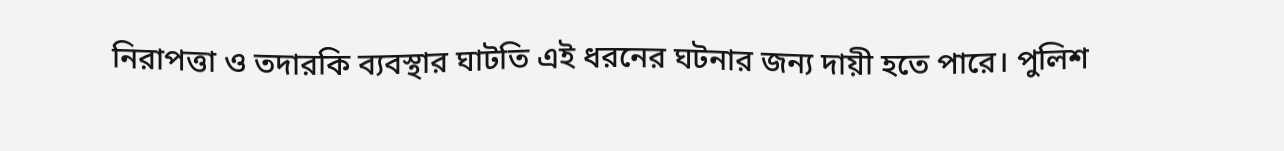নিরাপত্তা ও তদারকি ব্যবস্থার ঘাটতি এই ধরনের ঘটনার জন্য দায়ী হতে পারে। পুলিশ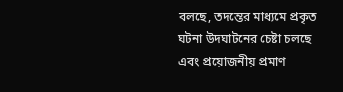বলছে, তদন্তের মাধ্যমে প্রকৃত ঘটনা উদঘাটনের চেষ্টা চলছে এবং প্রয়োজনীয় প্রমাণ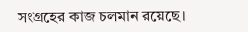সংগ্রহের কাজ চলমান রয়েছে।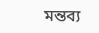মন্তব্য